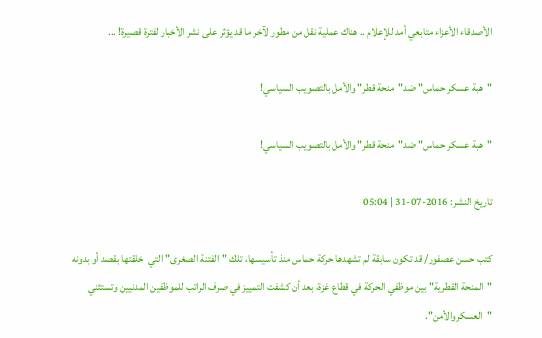الأصدقاء الأعزاء متابعي أمد للإعلام .. هناك عملية نقل من مطور لآخر ما قد يؤثر على نشر الأخبار لفترة قصيرة! ...

"هبة عسكر حماس" ضد"منحة قطر" والأمل بالتصويب السياسي!

"هبة عسكر حماس" ضد"منحة قطر" والأمل بالتصويب السياسي!

تاريخ النشر: 2016-07-31 | 05:04

كتب حسن عصفور/ قد تكون سابقة لم تشهدها حركة حماس منذ تأسيسها، تلك "الفتنة الصغرى" التي  خلقتها بقصد أو بدونه "المنحة القطرية" بين موظفي الحركة في قطاع غزة، بعد أن كشفت التمييز في صرف الراتب للموظفين المدنيين وتستثني "العسكروالأمن".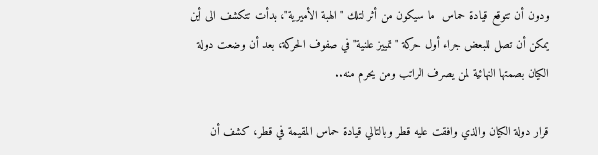ودون أن تتوقع قيادة حماس  ما سيكون من أثر لتلك "الهبة الأميرية"، بدأت تتكشف الى أين يمكن أن تصل للبعض جراء أول حركة "تمييز علنية" في صفوف الحركة، بعد أن وضعت دولة الكيان بصمتها النهائية لمن يصرف الراتب ومن يحرم منه..

قرار دولة الكيان والذي وافقت عليه قطر وبالتالي قيادة حماس المقيمة في قطر، كشف أن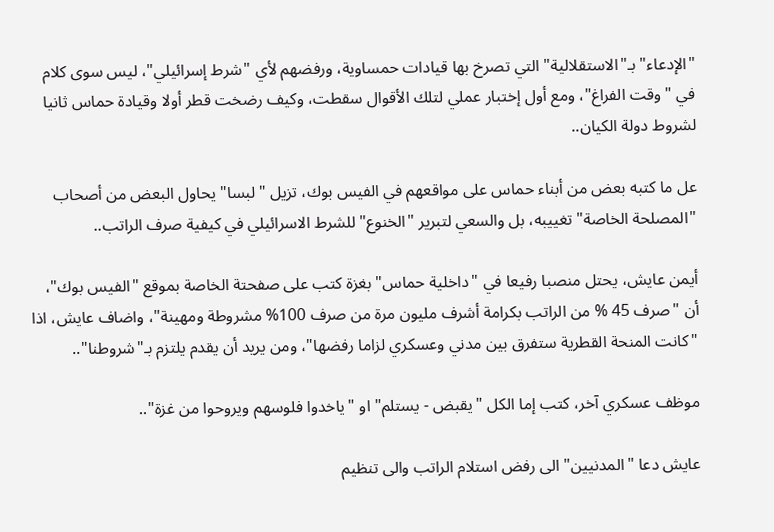"الإدعاء" بـ"الاستقلالية" التي تصرخ بها قيادات حمساوية، ورفضهم لأي "شرط إسرائيلي"، ليس سوى كلام في "وقت الفراغ"، ومع أول إختبار عملي لتلك الأقوال سقطت، وكيف رضخت قطر أولا وقيادة حماس ثانيا لشروط دولة الكيان..

عل ما كتبه بعض من أبناء حماس على مواقعهم في الفيس بوك، تزيل "لبسا" يحاول البعض من أصحاب "المصلحة الخاصة" تغييبه، بل والسعي لتبرير "الخنوع" للشرط الاسرائيلي في كيفية صرف الراتب..

أيمن عايش، يحتل منصبا رفيعا في "داخلية حماس" بغزة كتب على صفحتة الخاصة بموقع "الفيس بوك"، أن "صرف 45 % من الراتب بكرامة أشرف مليون مرة من صرف 100% مشروطة ومهينة"، واضاف عايش، اذا "كانت المنحة القطرية ستفرق بين مدني وعسكري لزاما رفضها"، ومن يريد أن يقدم يلتزم بـ"شروطنا"..

موظف عسكري آخر، كتب إما الكل "يقبض - يستلم" او "ياخدوا فلوسهم ويروحوا من غزة"..

عايش دعا "المدنيين" الى رفض استلام الراتب والى تنظيم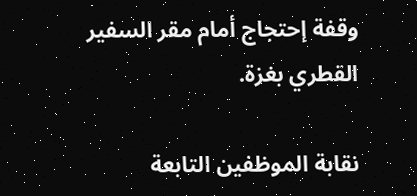وقفة إحتجاج أمام مقر السفير القطري بغزة.

نقابة الموظفين التابعة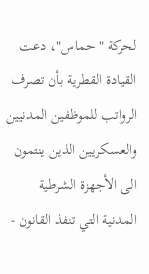لحركة "حماس"، دعت القيادة القطرية بأن تصرف الرواتب للموظفين المدنيين والعسكريين الذين ينتمون الى الأجهزة الشرطية المدنية التي تنفذ القانون -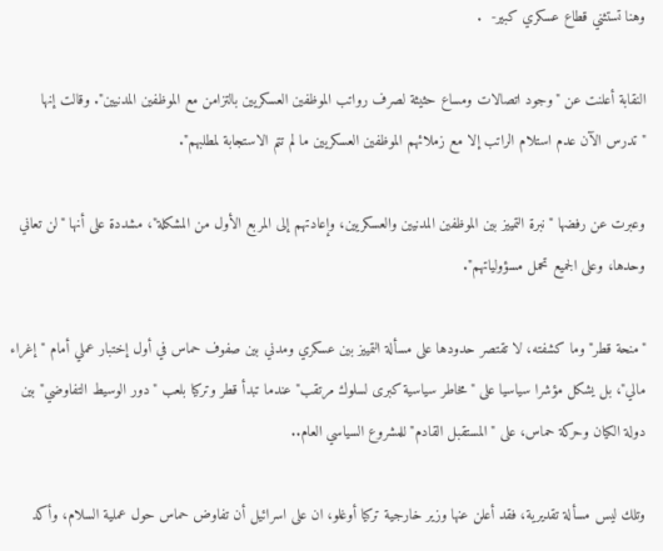وهنا تستثني قطاع عسكري كبير-  .

النقابة أعلنت عن "وجود اتصالات ومساع حثيثة لصرف رواتب الموظفين العسكريين بالتزامن مع الموظفين المدنيين". وقالت إنها "تدرس الآن عدم استلام الراتب إلا مع زملائهم الموظفين العسكريين ما لم تتم الاستجابة لمطلبهم".

وعبرت عن رفضها "نبرة التمييز بين الموظفين المدنيين والعسكريين، وإعادتهم إلى المربع الأول من المشكلة"، مشددة على أنها "لن تعاني وحدها، وعلى الجميع تحمل مسؤولياتهم".

"منحة قطر" وما كشفته، لا تقتصر حدودها على مسألة التمييز بين عسكري ومدني بين صفوف حماس في أول إختبار عملي أمام "إغراء مالي"، بل يشكل مؤشرا سياسيا على "مخاطر سياسية كبرى لسلوك مرتقب" عندما تبدأ قطر وتركيا بلعب "دور الوسيط التفاوضي" بين دولة الكيان وحركة حماس، على "المستقبل القادم" للمشروع السياسي العام..

وتلك ليس مسألة تقديرية، فقد أعلن عنها وزير خارجية تركيا أوغلو، ان على اسرائيل أن تفاوض حماس حول عملية السلام، وأكد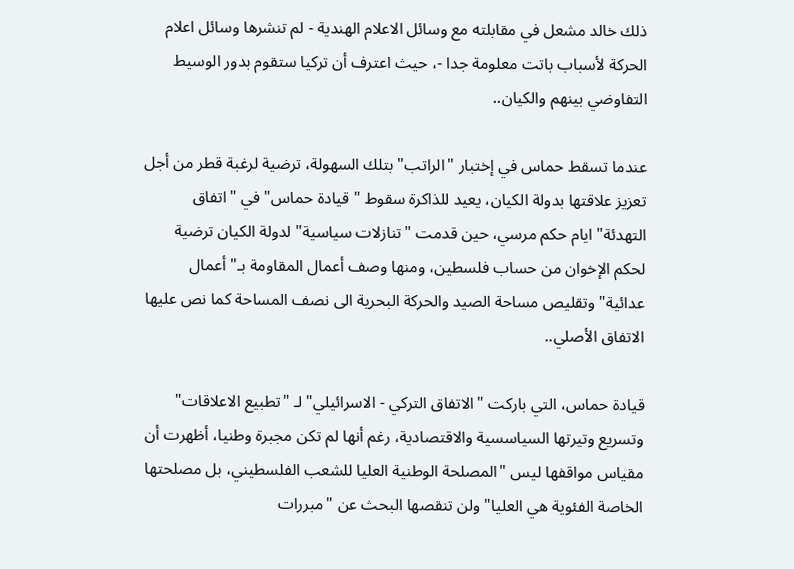ذلك خالد مشعل في مقابلته مع وسائل الاعلام الهندية - لم تنشرها وسائل اعلام الحركة لأسباب باتت معلومة جدا -، حيث اعترف أن تركيا ستقوم بدور الوسيط التفاوضي بينهم والكيان..

عندما تسقط حماس في إختبار "الراتب" بتلك السهولة، ترضية لرغبة قطر من أجل تعزيز علاقتها بدولة الكيان، يعيد للذاكرة سقوط "قيادة حماس" في "اتفاق التهدئة" ايام حكم مرسي، حين قدمت "تنازلات سياسية" لدولة الكيان ترضية لحكم الإخوان من حساب فلسطين، ومنها وصف أعمال المقاومة بـ"أعمال عدائية" وتقليص مساحة الصيد والحركة البحرية الى نصف المساحة كما نص عليها الاتفاق الأصلي..

قيادة حماس، التي باركت "الاتفاق التركي - الاسرائيلي" لـ "تطبيع الاعلاقات" وتسريع وتيرتها السياسسية والاقتصادية، رغم أنها لم تكن مجبرة وطنيا، أظهرت أن مقياس مواقفها ليس "المصلحة الوطنية العليا للشعب الفلسطيني، بل مصلحتها الخاصة الفئوية هي العليا" ولن تنقصها البحث عن "مبررات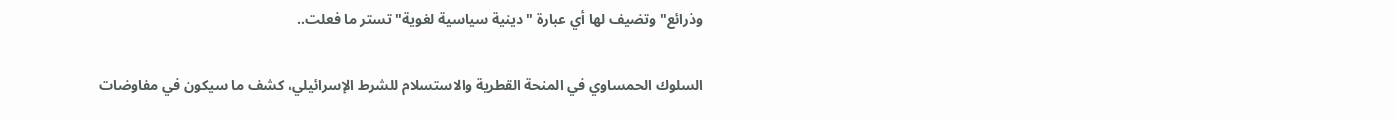وذرائع" وتضيف لها أي عبارة "دينية سياسية لغوية" تستر ما فعلت..

السلوك الحمساوي في المنحة القطرية والاستسلام للشرط الإسرائيلي، كشف ما سيكون في مفاوضات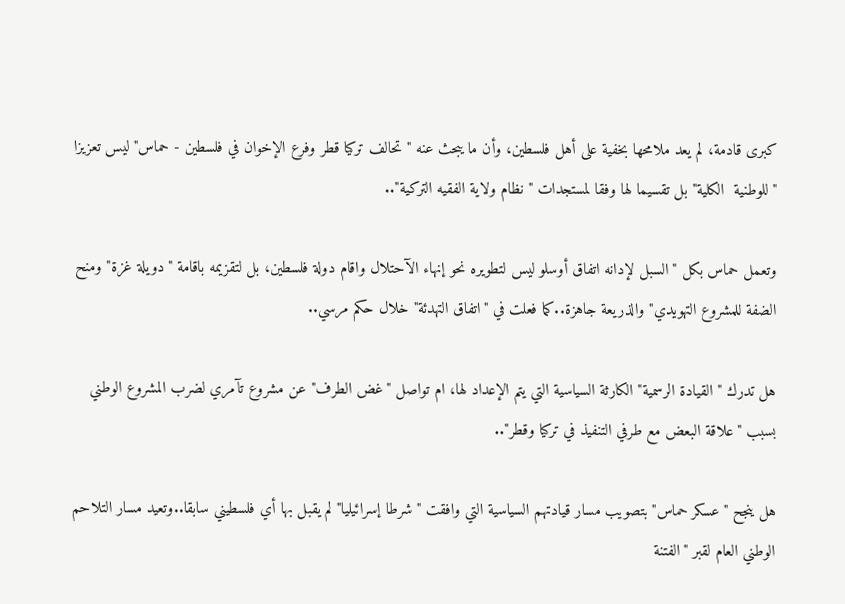كبرى قادمة، لم يعد ملامحها بخفية على أهل فلسطين، وأن ما يبحث عنه "تحالف تركيا قطر وفرع الإخوان في فلسطين - حماس" ليس تعزيزا "للوطنية  الكلية" بل تقسيما لها وفقا لمستجدات "نظام ولاية الفقيه التركية"..

وتعمل حماس بكل "السبل لإدانه اتفاق أوسلو ليس لتطويره نحو إنهاء الآحتلال واقام دولة فلسطين، بل لتقزيمه باقامة "دويلة غزة" ومنح الضفة للمشروع التهويدي" والذريعة جاهزة..كما فعلت في "اتفاق التهدئة" خلال حكم مرسي..

هل تدرك "القيادة الرسمية" الكارثة السياسية التي يتم الإعداد لها، ام تواصل "غض الطرف" عن مشروع تآمري لضرب المشروع الوطني بسبب "علاقة البعض مع طرفي التنفيذ في تركيا وقطر"..

هل ينجح "عسكر حماس" بتصويب مسار قيادتهم السياسية التي وافقت "شرطا إسرائيليا" لم يقبل بها أي فلسطيني سابقا..وتعيد مسار التلاحم الوطني العام لقبر "الفتنة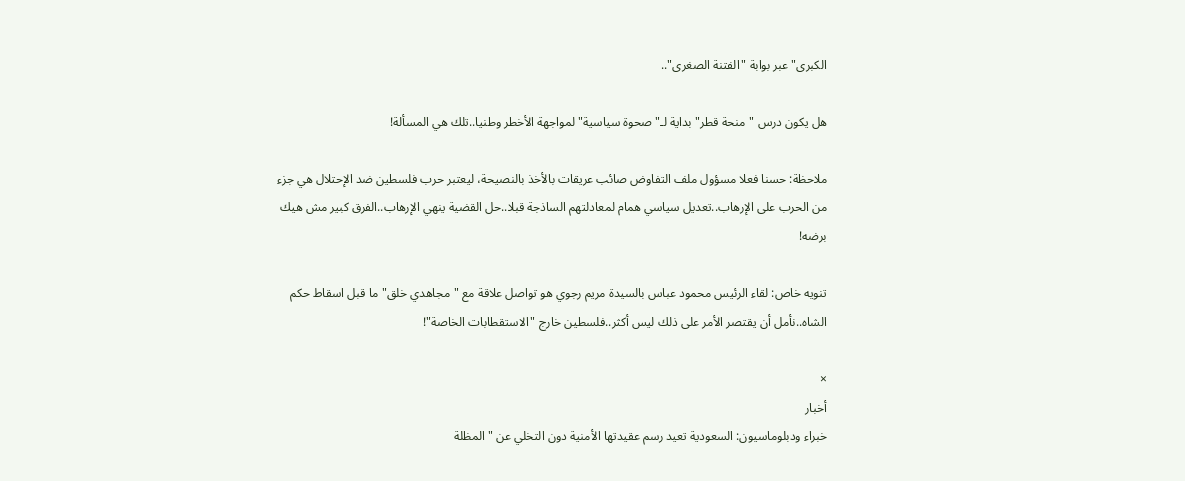الكبرى" عبر بوابة "الفتنة الصغرى"..

هل يكون درس "منحة قطر" بداية لـ"صحوة سياسية" لمواجهة الأخطر وطنيا..تلك هي المسألة!

ملاحظة: حسنا فعلا مسؤول ملف التفاوض صائب عريقات بالأخذ بالنصيحة، ليعتبر حرب فلسطين ضد الإحتلال هي جزء من الحرب على الإرهاب..تعديل سياسي همام لمعادلتهم الساذجة قبلا..حل القضية ينهي الإرهاب..الفرق كبير مش هيك برضه!

تنويه خاص: لقاء الرئيس محمود عباس بالسيدة مريم رجوي هو تواصل علاقة مع "مجاهدي خلق" ما قبل اسقاط حكم الشاه..نأمل أن يقتصر الأمر على ذلك ليس أكثر..فلسطين خارج "الاستقطابات الخاصة"!

×
أخبار
خبراء ودبلوماسيون: السعودية تعيد رسم عقيدتها الأمنية دون التخلي عن "المظلة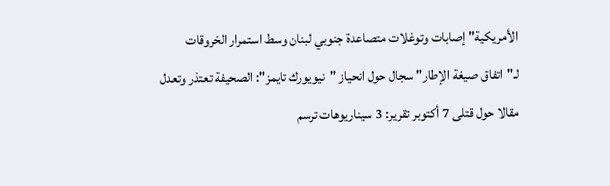الأمريكية" إصابات وتوغلات متصاعدة جنوبي لبنان وسط استمرار الخروقات لـ"اتفاق صيغة الإطار" سجال حول انحياز "نيويورك تايمز": الصحيفة تعتذر وتعدل مقالا حول قتلى 7 أكتوبر تقرير: 3 سيناريوهات ترسم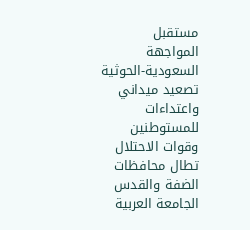مستقبل المواجهة السعودية-الحوثية تصعيد ميداني واعتداءات للمستوطنين وقوات الاحتلال تطال محافظات الضفة والقدس الجامعة العربية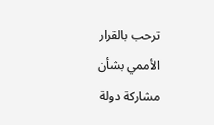ترحب بالقرار الأممي بشأن مشاركة دولة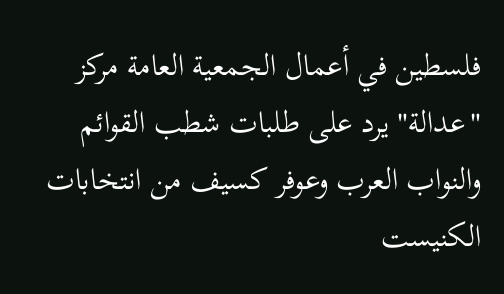فلسطين في أعمال الجمعية العامة مركز "عدالة" يرد على طلبات شطب القوائم والنواب العرب وعوفر كسيف من انتخابات الكنيست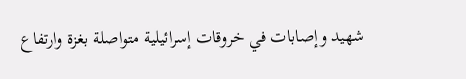شهيد وإصابات في خروقات إسرائيلية متواصلة بغزة وارتفاع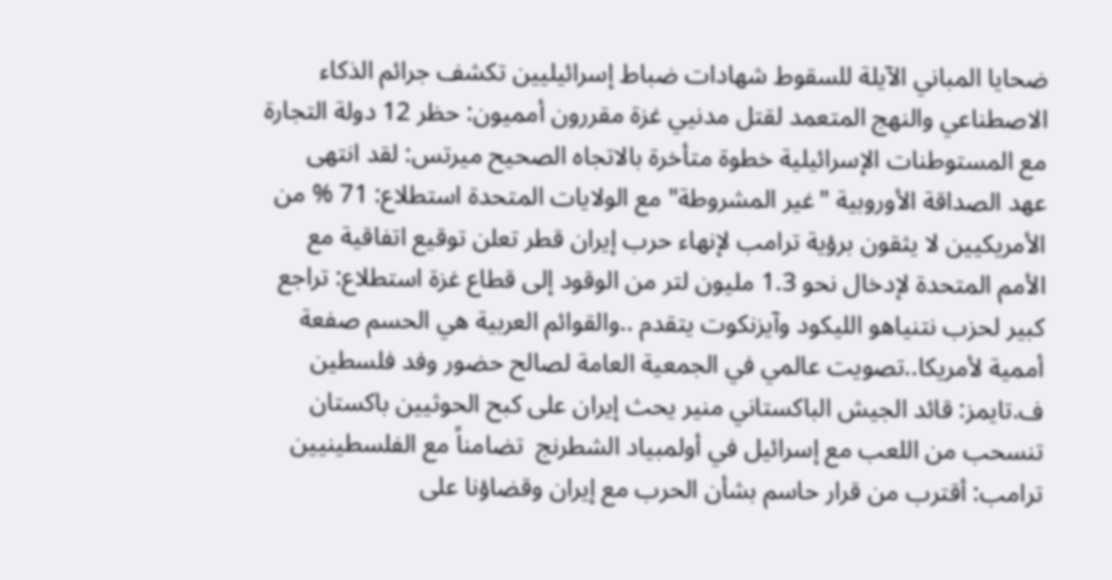ضحايا المباني الآيلة للسقوط شهادات ضباط إسرائيليين تكشف جرائم الذكاء الاصطناعي والنهج المتعمد لقتل مدنيي غزة مقررون أمميون: حظر 12 دولة التجارة مع المستوطنات الإسرائيلية خطوة متأخرة بالاتجاه الصحيح ميرتس: لقد انتهى عهد الصداقة الأوروبية "غير المشروطة" مع الولايات المتحدة استطلاع: 71 % من الأمريكيين لا يثقون برؤية ترامب لإنهاء حرب إيران قطر تعلن توقيع اتفاقية مع الأمم المتحدة لإدخال نحو 1.3 مليون لتر من الوقود إلى قطاع غزة استطلاع: تراجع كبير لحزب نتنياهو الليكود وآيزنكوت يتقدم ..والقوائم العربية هي الحسم صفعة أممية لأمريكا..تصويت عالمي في الجمعية العامة لصالح حضور وفد فلسطين ف.تايمز: قائد الجيش الباكستاني منير يحث إيران على كبح الحوثيين باكستان تنسحب من اللعب مع إسرائيل في أولمبياد الشطرنج  تضامناً مع الفلسطينيين ترامب: أقترب من قرار حاسم بشأن الحرب مع إيران وقضاؤنا على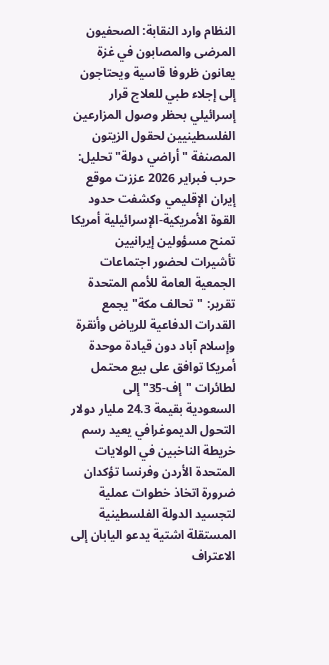النظام وارد النقابة: الصحفيون المرضى والمصابون في غزة يعانون ظروفا قاسية ويحتاجون إلى إجلاء طبي للعلاج قرار إسرائيلي بحظر وصول المزارعين الفلسطينيين لحقول الزيتون المصنفة "أراضي دولة" تحليل: حرب فبراير 2026 عززت موقع إيران الإقليمي وكشفت حدود القوة الأمريكية-الإسرائيلية أمريكا تمنح مسؤولين إيرانيين تأشيرات لحضور اجتماعات الجمعية العامة للأمم المتحدة تقرير: "تحالف مكة" يجمع القدرات الدفاعية للرياض وأنقرة وإسلام آباد دون قيادة موحدة أمريكا توافق على بيع محتمل لطائرات "إف-35" إلى السعودية بقيمة 24.3 مليار دولار التحول الديموغرافي يعيد رسم خريطة الناخبين في الولايات المتحدة الأردن وفرنسا تؤكدان ضرورة اتخاذ خطوات عملية لتجسيد الدولة الفلسطينية المستقلة اشتية يدعو اليابان إلى الاعتراف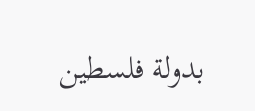بدولة فلسطين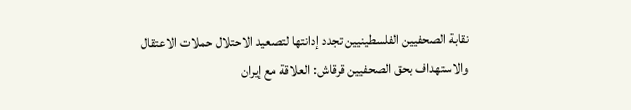نقابة الصحفيين الفلسطينيين تجدد إدانتها لتصعيد الاحتلال حملات الاعتقال والاستهداف بحق الصحفيين قرقاش: العلاقة مع إيران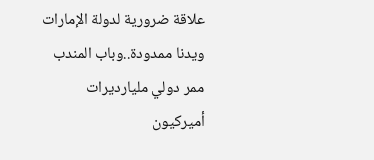علاقة ضرورية لدولة الإمارات ويدنا ممدودة..وباب المندب ممر دولي مليارديرات أميركيون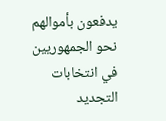يدفعون بأموالهم نحو الجمهوريين في انتخابات التجديد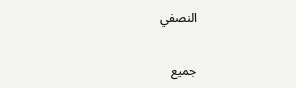النصفي

جميع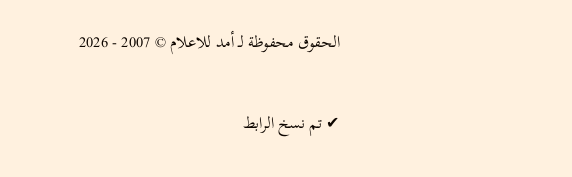الحقوق محفوظة لـ أمد للاعلام © 2007 - 2026

✔ تم نسخ الرابط